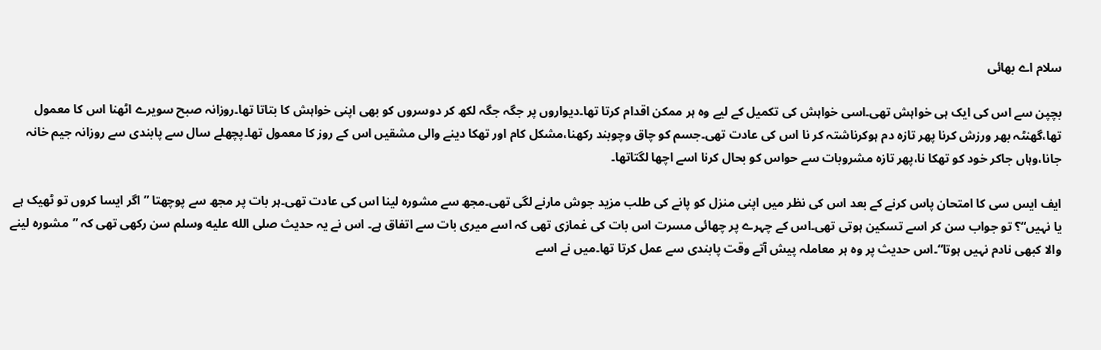سلام اے بھائی

بچپن سے اس کی ایک ہی خواہش تھی۔اسی خواہش کی تکمیل کے لیے وہ ہر ممکن اقدام کرتا تھا۔دیواروں پر جگہ جگہ لکھ کر دوسروں کو بھی اپنی خواہش کا بتاتا تھا۔روزانہ صبح سویرے اٹھنا اس کا معمول تھا،گھنٹہ بھر ورزش کرنا پھر تازہ دم ہوکرناشتہ کر نا اس کی عادت تھی۔جسم کو چاق وچوبند رکھنا،مشکل کام اور تھکا دینے والی مشقیں اس کے روز کا معمول تھا۔پچھلے سال سے پابندی سے روزانہ جیم خانہ جانا،وہاں جاکر خود کو تھکا نا،پھر تازہ مشروبات سے حواس کو بحال کرنا اسے اچھا لگتاتھا۔

ایف ایس سی کا امتحان پاس کرنے کے بعد اس کی نظر میں اپنی منزل کو پانے کی طلب مزید جوش مارنے لگی تھی۔مجھ سے مشورہ لینا اس کی عادت تھی۔ہر بات پر مجھ سے پوچھتا ”اگر ایسا کروں تو ٹھیک ہے یا نہیں“؟ تو جواب سن کر اسے تسکین ہوتی تھی۔اس کے چہرے پر چھائی مسرت اس بات کی غمازی تھی کہ اسے میری بات سے اتفاق ہے۔ اس نے یہ حدیث صلى الله عليه وسلم سن رکھی تھی کہ ”مشورہ لینے والا کبھی نادم نہیں ہوتا“۔اس حدیث پر وہ ہر معاملہ پیش آتے وقت پابندی سے عمل کرتا تھا۔میں نے اسے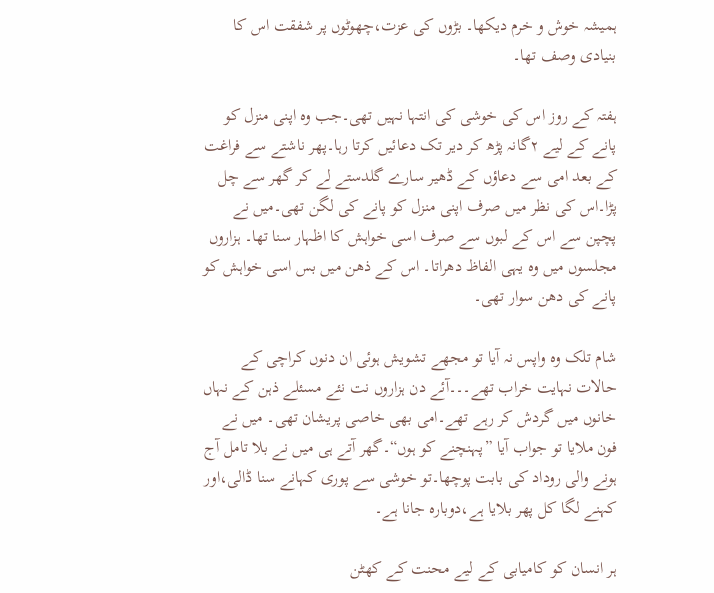ہمیشہ خوش و خرم دیکھا۔ بڑوں کی عزت،چھوٹوں پر شفقت اس کا بنیادی وصف تھا۔

ہفتہ کے روز اس کی خوشی کی انتہا نہیں تھی۔جب وہ اپنی منزل کو پانے کے لیے ۲گانہ پڑھ کر دیر تک دعائیں کرتا رہا۔پھر ناشتے سے فراغت کے بعد امی سے دعاؤں کے ڈھیر سارے گلدستے لے کر گھر سے چل پڑا۔اس کی نظر میں صرف اپنی منزل کو پانے کی لگن تھی۔میں نے پچپن سے اس کے لبوں سے صرف اسی خواہش کا اظہار سنا تھا۔ ہزاروں مجلسوں میں وہ یہی الفاظ دھراتا۔ اس کے ذھن میں بس اسی خواہش کو پانے کی دھن سوار تھی۔

شام تلک وہ واپس نہ آیا تو مجھے تشویش ہوئی ان دنوں کراچی کے حالات نہایت خراب تھے۔۔۔آئے دن ہزاروں نت نئے مسئلے ذہن کے نہاں خانوں میں گردش کر رہے تھے۔امی بھی خاصی پریشان تھی۔ میں نے فون ملایا تو جواب آیا ”پہنچنے کو ہوں“۔گھر آتے ہی میں نے بلا تامل آج ہونے والی روداد کی بابت پوچھا۔تو خوشی سے پوری کہانے سنا ڈالی،اور کہنے لگا کل پھر بلایا ہے،دوبارہ جانا ہے۔

ہر انسان کو کامیابی کے لیے محنت کے کھٹن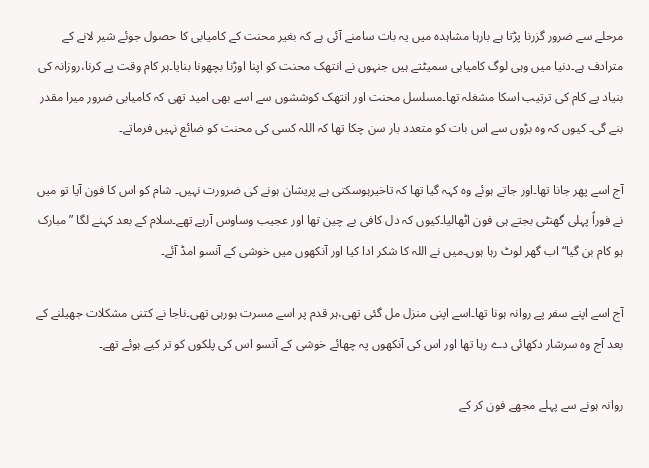مرحلے سے ضرور گزرنا پڑتا ہے بارہا مشاہدہ میں یہ بات سامنے آئی ہے کہ بغیر محنت کے کامیابی کا حصول جوئے شیر لانے کے مترادف ہے۔دنیا میں وہی لوگ کامیابی سمیٹتے ہیں جنہوں نے انتھک محنت کو اپنا اوڑنا بچھونا بنایا۔ہر کام وقت پے کرنا،روزانہ کی بنیاد پے کام کی ترتیب اسکا مشغلہ تھا۔مسلسل محنت اور انتھک کوششوں سے اسے بھی امید تھی کہ کامیابی ضرور میرا مقدر بنے گی۔ کیوں کہ وہ بڑوں سے اس بات کو متعدد بار سن چکا تھا کہ اللہ کسی کی محنت کو ضائع نہیں فرماتے۔

آج اسے پھر جانا تھا۔اور جاتے ہوئے وہ کہہ گیا تھا کہ تاخیرہوسکتی ہے پریشان ہونے کی ضرورت نہیں۔ شام کو اس کا فون آیا تو میں نے فوراً پہلی گھنٹی بجتے ہی فون اٹھالیا۔کیوں کہ دل کافی بے چین تھا اور عجیب وساوس آرہے تھے۔سلام کے بعد کہنے لگا ”مبارک ہو کام بن گیا“ اب گھر لوٹ رہا ہوں۔میں نے اللہ کا شکر ادا کیا اور آنکھوں میں خوشی کے آنسو امڈ آئے۔

آج اسے اپنے سفر پے روانہ ہونا تھا۔اسے اپنی منزل مل گئی تھی،ہر قدم پر اسے مسرت ہورہی تھی۔ناجا نے کتنی مشکلات جھیلنے کے بعد آج وہ سرشار دکھائی دے رہا تھا اور اس کی آنکھوں پہ چھائے خوشی کے آنسو اس کی پلکوں کو تر کیے ہوئے تھے۔

روانہ ہونے سے پہلے مجھے فون کر کے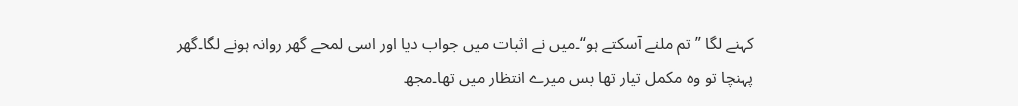کہنے لگا ”تم ملنے آسکتے ہو“۔میں نے اثبات میں جواب دیا اور اسی لمحے گھر روانہ ہونے لگا۔گھر پہنچا تو وہ مکمل تیار تھا بس میرے انتظار میں تھا۔مجھ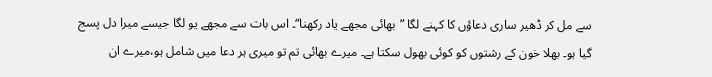سے مل کر ڈھیر ساری دعاؤں کا کہنے لگا ”بھائی مجھے یاد رکھنا“۔ اس بات سے مجھے یو لگا جیسے میرا دل پسج گیا ہو۔ بھلا خون کے رشتوں کو کوئی بھول سکتا ہے۔ میرے بھائی تم تو میری ہر دعا میں شامل ہو،میرے ان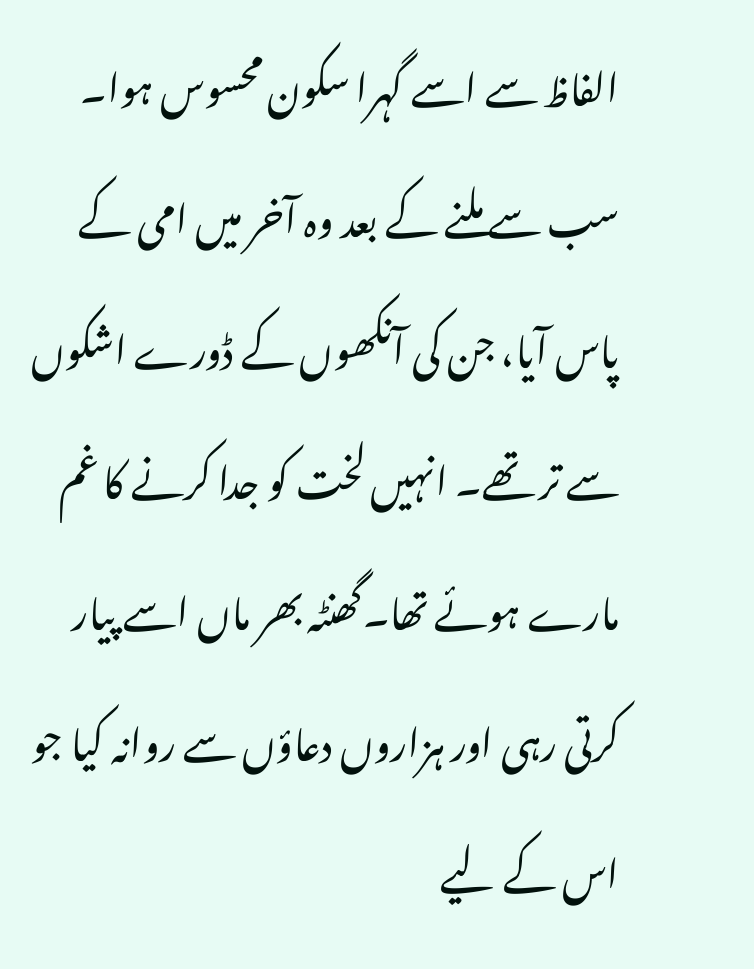الفاظ سے اسے گہرا سکون محسوس ہوا۔ سب سے ملنے کے بعد وہ آخر میں امی کے پاس آیا، جن کی آنکھوں کے ڈورے اشکوں سے تر تھے۔ انہیں لخت کو جدا کرنے کا غم مارے ہوئے تھا۔گھنٹہ بھر ماں اسے پیار کرتی رہی اور ہزاروں دعاؤں سے روانہ کیا جو اس کے لیے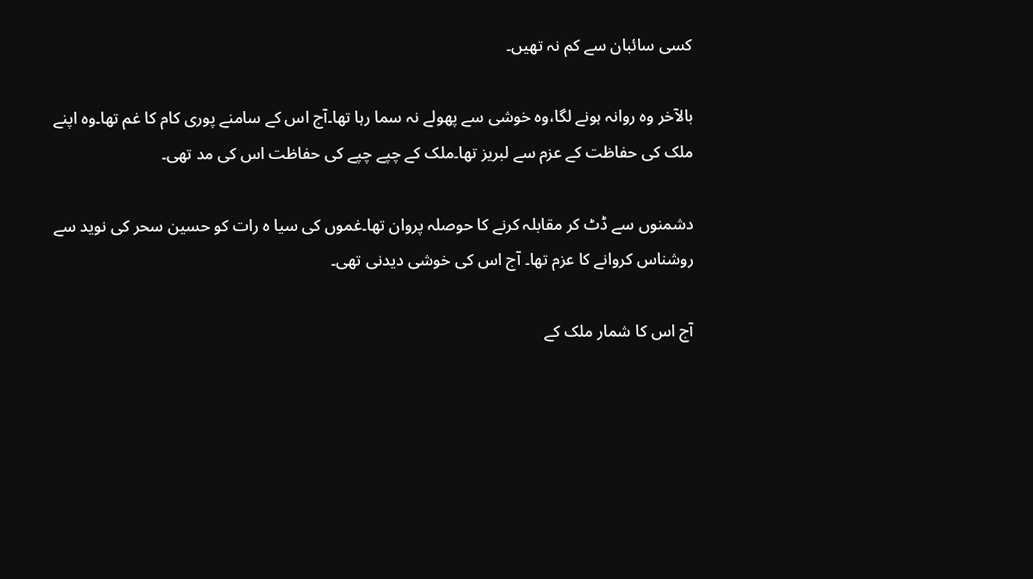کسی سائبان سے کم نہ تھیں۔

بالآخر وہ روانہ ہونے لگا،وہ خوشی سے پھولے نہ سما رہا تھا۔آج اس کے سامنے پوری کام کا غم تھا۔وہ اپنے ملک کی حفاظت کے عزم سے لبریز تھا۔ملک کے چپے چپے کی حفاظت اس کی مد تھی۔

دشمنوں سے ڈٹ کر مقابلہ کرنے کا حوصلہ پروان تھا۔غموں کی سیا ہ رات کو حسین سحر کی نوید سے روشناس کروانے کا عزم تھا۔ آج اس کی خوشی دیدنی تھی۔

آج اس کا شمار ملک کے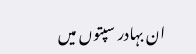ان بہادر سپتوں میں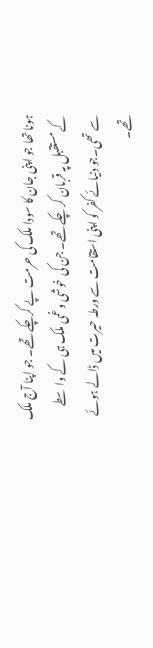ہونا تھا جو اپنی جان کا سودا ملک کی حرمت پے کرچکے تھے۔ جو اپنا آج ملک کے مستقبل پہ قربان کر چکے تھے۔ جن کی خوشی وغمی ملک ہی کے واسطے سے تھی۔جو دنیائے کفر کو اپنی استقامت سے ورطہ حیرت میں ڈالے ہوئے تھے۔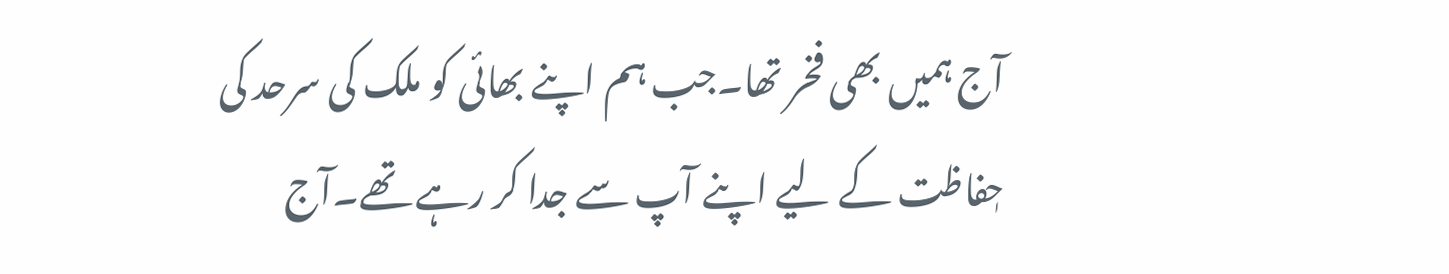آج ہمیں بھی فخر تھا۔جب ہم اپنے بھائی کو ملک کی سرحد کی حٖفاظت کے لیے اپنے آپ سے جدا کر رہے تھے۔آج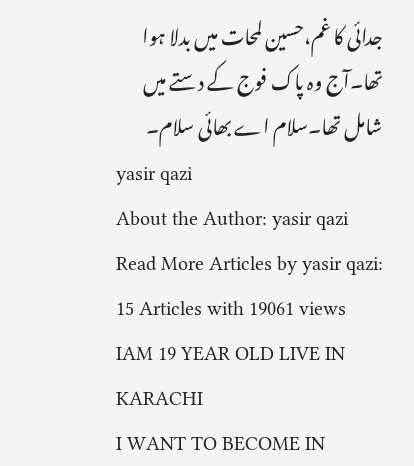جدائی کا غم،حسین لمحات میں بدلا ہوا تھا۔آج وہ پاک فوج کے دستے میں شامل تھا۔سلام اے بھائی سلام۔
yasir qazi
About the Author: yasir qazi Read More Articles by yasir qazi: 15 Articles with 19061 views IAM 19 YEAR OLD LIVE IN KARACHI
I WANT TO BECOME IN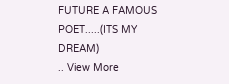FUTURE A FAMOUS POET.....(ITS MY DREAM)
.. View More